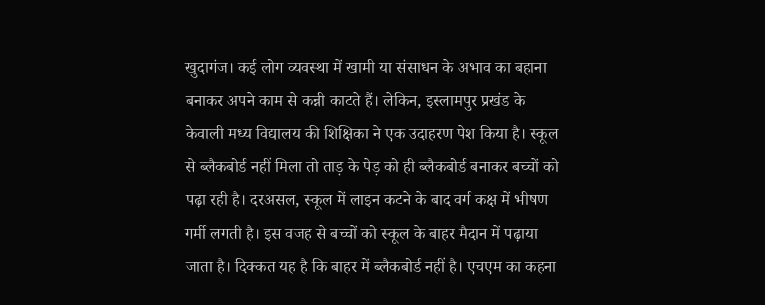खुदागंज। कई लोग व्यवस्था में खामी या संसाधन के अभाव का बहाना बनाकर अपने काम से कन्नी काटते हैं। लेकिन, इस्लामपुर प्रखंड के केवाली मध्य विद्यालय की शिक्षिका ने एक उदाहरण पेश किया है। स्कूल से ब्लैकबोर्ड नहीं मिला तो ताड़ के पेड़ को ही ब्लैकबोर्ड बनाकर बच्चों को पढ़ा रही है। दरअसल, स्कूल में लाइन कटने के बाद वर्ग कक्ष में भीषण गर्मी लगती है। इस वजह से बच्चों को स्कूल के बाहर मैदान में पढ़ाया जाता है। दिक्कत यह है कि बाहर में ब्लैकबोर्ड नहीं है। एचएम का कहना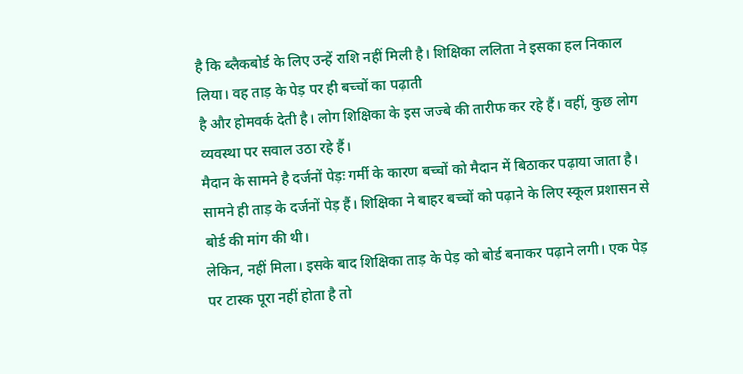है कि ब्लैकबोर्ड के लिए उन्हें राशि नहीं मिली है। शिक्षिका ललिता ने इसका हल निकाल लिया। वह ताड़ के पेड़ पर ही बच्चों का पढ़ाती
है और होमवर्क देती है। लोग शिक्षिका के इस जज्बे की तारीफ कर रहे हैं। वहीं, कुछ लोग व्यवस्था पर सवाल उठा रहे हैं।
मैदान के सामने है दर्जनों पेड़ः गर्मी के कारण बच्चों को मैदान में बिठाकर पढ़ाया जाता है। सामने ही ताड़ के दर्जनों पेड़ हैं। शिक्षिका ने बाहर बच्चों को पढ़ाने के लिए स्कूल प्रशासन से बोर्ड की मांग की थी।
लेकिन, नहीं मिला। इसके बाद शिक्षिका ताड़ के पेड़ को बोर्ड बनाकर पढ़ाने लगी। एक पेड़ पर टास्क पूरा नहीं होता है तो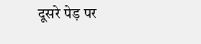दूसरे पेड़ पर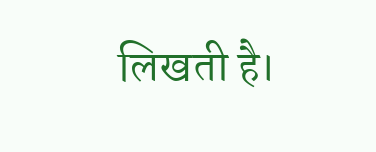लिखती है।